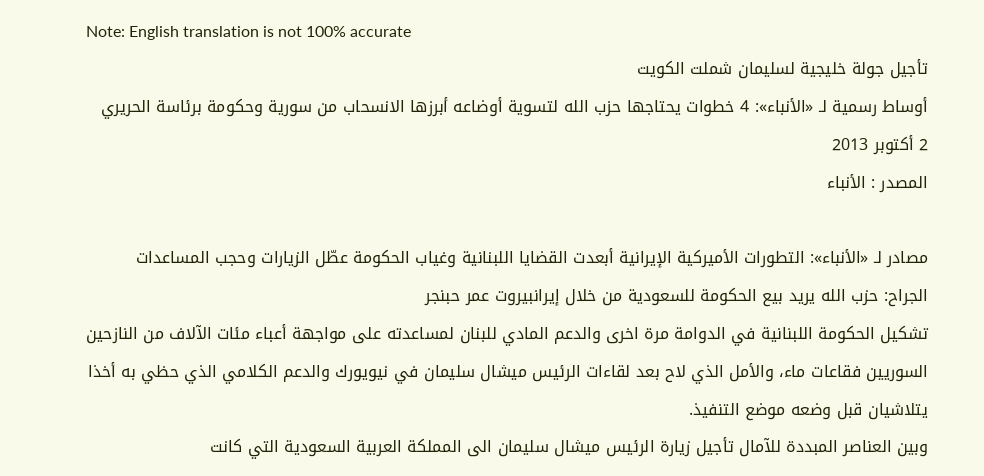Note: English translation is not 100% accurate
تأجيل جولة خليجية لسليمان شملت الكويت
أوساط رسمية لـ «الأنباء»: 4 خطوات يحتاجها حزب الله لتسوية أوضاعه أبرزها الانسحاب من سورية وحكومة برئاسة الحريري
2 أكتوبر 2013
المصدر : الأنباء

مصادر لـ «الأنباء»: التطورات الأميركية الإيرانية أبعدت القضايا اللبنانية وغياب الحكومة عطّل الزيارات وحجب المساعدات
الجراح: حزب الله يريد بيع الحكومة للسعودية من خلال إيرانبيروت عمر حبنجر
تشكيل الحكومة اللبنانية في الدوامة مرة اخرى والدعم المادي للبنان لمساعدته على مواجهة أعباء مئات الآلاف من النازحين السوريين فقاعات ماء، والأمل الذي لاح بعد لقاءات الرئيس ميشال سليمان في نيويورك والدعم الكلامي الذي حظي به أخذا يتلاشيان قبل وضعه موضع التنفيذ.
وبين العناصر المبددة للآمال تأجيل زيارة الرئيس ميشال سليمان الى المملكة العربية السعودية التي كانت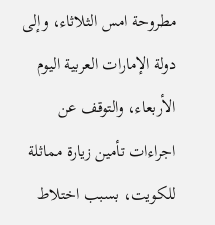مطروحة امس الثلاثاء، وإلى دولة الإمارات العربية اليوم الأربعاء، والتوقف عن اجراءات تأمين زيارة مماثلة للكويت، بسبب اختلاط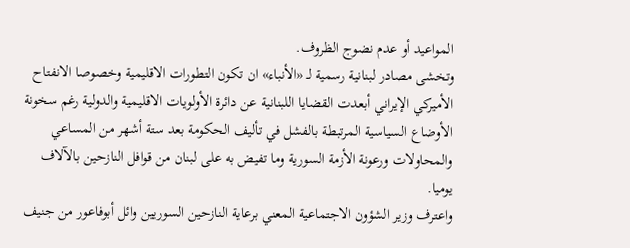المواعيد أو عدم نضوج الظروف.
وتخشى مصادر لبنانية رسمية لـ «الأنباء» ان تكون التطورات الاقليمية وخصوصا الانفتاح الأميركي الإيراني أبعدت القضايا اللبنانية عن دائرة الأولويات الاقليمية والدولية رغم سخونة الأوضاع السياسية المرتبطة بالفشل في تأليف الحكومة بعد ستة أشهر من المساعي والمحاولات ورعونة الأزمة السورية وما تفيض به على لبنان من قوافل النازحين بالآلاف يوميا.
واعترف وزير الشؤون الاجتماعية المعني برعاية النازحين السوريين وائل أبوفاعور من جنيف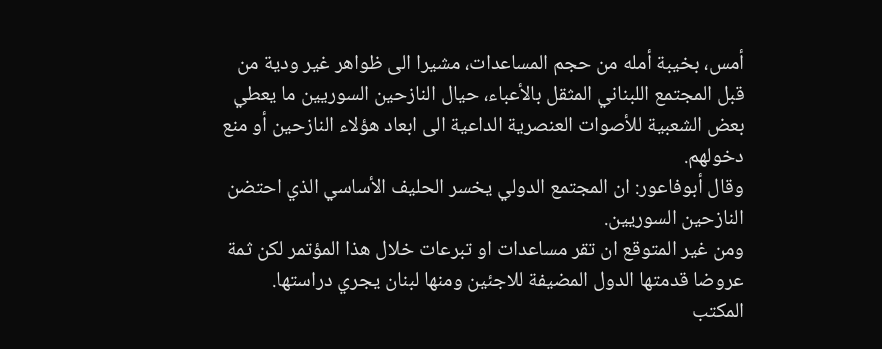أمس، بخيبة أمله من حجم المساعدات، مشيرا الى ظواهر غير ودية من قبل المجتمع اللبناني المثقل بالأعباء، حيال النازحين السوريين ما يعطي بعض الشعبية للأصوات العنصرية الداعية الى ابعاد هؤلاء النازحين أو منع دخولهم.
وقال أبوفاعور: ان المجتمع الدولي يخسر الحليف الأساسي الذي احتضن النازحين السوريين.
ومن غير المتوقع ان تقر مساعدات او تبرعات خلال هذا المؤتمر لكن ثمة عروضا قدمتها الدول المضيفة للاجئين ومنها لبنان يجري دراستها.
المكتب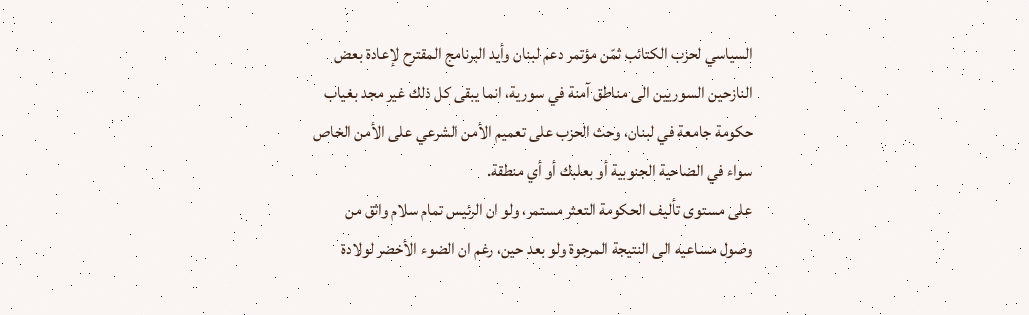السياسي لحزب الكتائب ثمّن مؤتمر دعم لبنان وأيد البرنامج المقترح لإعادة بعض النازحين السوريين الى مناطق آمنة في سورية، انما يبقى كل ذلك غير مجد بغياب حكومة جامعة في لبنان، وحث الحزب على تعميم الأمن الشرعي على الأمن الخاص سواء في الضاحية الجنوبية أو بعلبك أو أي منطقة.
على مستوى تأليف الحكومة التعثر مستمر، ولو ان الرئيس تمام سلام واثق من وصول مساعيه الى النتيجة المرجوة ولو بعد حين، رغم ان الضوء الأخضر لولادة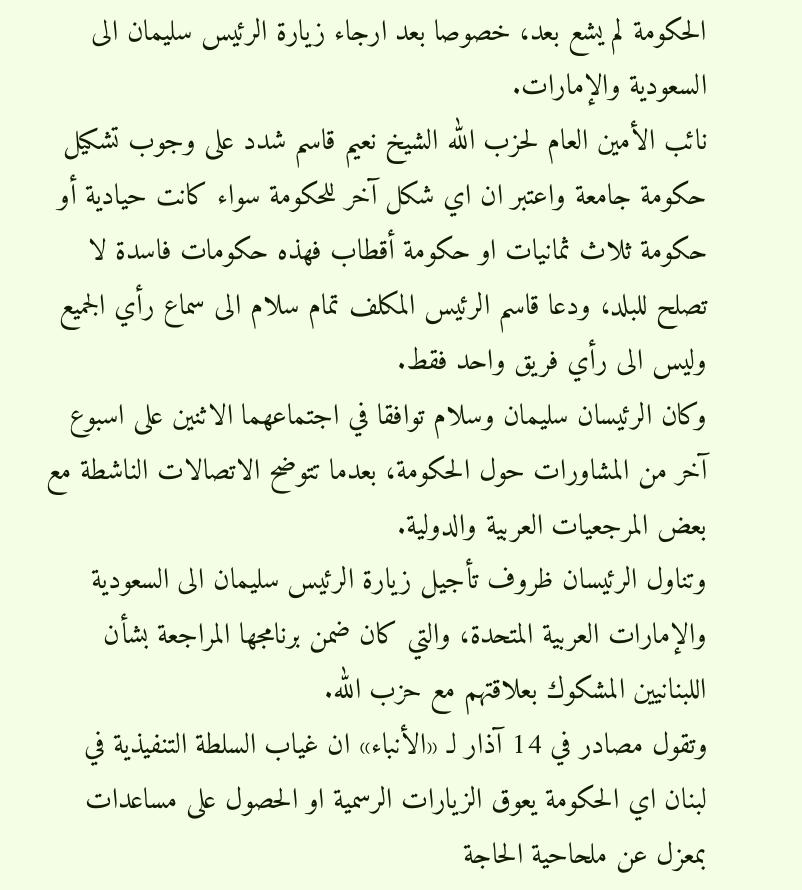الحكومة لم يشع بعد، خصوصا بعد ارجاء زيارة الرئيس سليمان الى السعودية والإمارات.
نائب الأمين العام لحزب الله الشيخ نعيم قاسم شدد على وجوب تشكيل حكومة جامعة واعتبر ان اي شكل آخر للحكومة سواء كانت حيادية أو حكومة ثلاث ثمانيات او حكومة أقطاب فهذه حكومات فاسدة لا تصلح للبلد، ودعا قاسم الرئيس المكلف تمام سلام الى سماع رأي الجميع وليس الى رأي فريق واحد فقط.
وكان الرئيسان سليمان وسلام توافقا في اجتماعهما الاثنين على اسبوع آخر من المشاورات حول الحكومة، بعدما تتوضح الاتصالات الناشطة مع بعض المرجعيات العربية والدولية.
وتناول الرئيسان ظروف تأجيل زيارة الرئيس سليمان الى السعودية والإمارات العربية المتحدة، والتي كان ضمن برنامجها المراجعة بشأن اللبنانيين المشكوك بعلاقتهم مع حزب الله.
وتقول مصادر في 14 آذار لـ «الأنباء» ان غياب السلطة التنفيذية في لبنان اي الحكومة يعوق الزيارات الرسمية او الحصول على مساعدات بمعزل عن ملحاحية الحاجة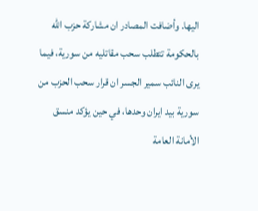اليها. وأضافت المصادر ان مشاركة حزب الله بالحكومة تتطلب سحب مقاتليه من سورية، فيما يرى النائب سمير الجسر ان قرار سحب الحزب من سورية بيد ايران وحدها، في حين يؤكد منسق الأمانة العامة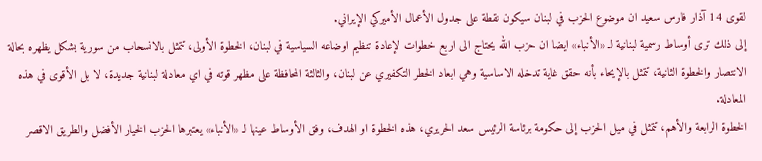لقوى 14 آذار فارس سعيد ان موضوع الحزب في لبنان سيكون نقطة على جدول الأعمال الأميركي الإيراني.
إلى ذلك ترى أوساط رسمية لبنانية لـ «الأنباء» ايضا ان حزب الله يحتاج الى اربع خطوات لإعادة تنظيم اوضاعه السياسية في لبنان، الخطوة الأولى، تتمثل بالانسحاب من سورية بشكل يظهره بحالة الانتصار والخطوة الثانية، تتمثل بالإيحاء بأنه حقق غاية تدخله الاساسية وهي ابعاد الخطر التكفيري عن لبنان، والثالثة المحافظة على مظهر قوته في اي معادلة لبنانية جديدة، لا بل الأقوى في هذه المعادلة.
الخطوة الرابعة والأهم، تتمثل في ميل الحزب إلى حكومة برئاسة الرئيس سعد الحريري، هذه الخطوة او الهدف، وفق الأوساط عينها لـ «الأنباء» يعتبرها الحزب الخيار الأفضل والطريق الاقصر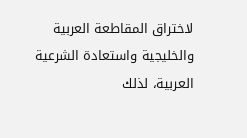لاختراق المقاطعة العربية والخليجية واستعادة الشرعية العربية، لذلك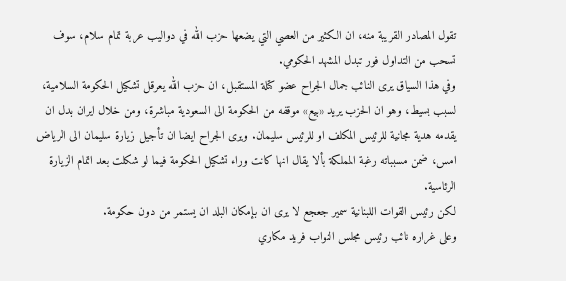تقول المصادر القريبة منه، ان الكثير من العصي التي يضعها حزب الله في دواليب عربة تمام سلام، سوف تسحب من التداول فور تبدل المشهد الحكومي.
وفي هذا السياق يرى النائب جمال الجراح عضو كتلة المستقبل، ان حزب الله يعرقل تشكيل الحكومة السلامية، لسبب بسيط، وهو ان الحزب يريد «بيع» موقفه من الحكومة الى السعودية مباشرة، ومن خلال ايران بدل ان يقدمه هدية مجانية للرئيس المكلف او للرئيس سليمان. ويرى الجراح ايضا ان تأجيل زيارة سليمان الى الرياض امس، ضمن مسبباته رغبة المملكة بألا يقال انها كانت وراء تشكيل الحكومة فيما لو شكلت بعد اتمام الزيارة الرئاسية.
لكن رئيس القوات اللبنانية سمير جعجع لا يرى ان بإمكان البلد ان يستمر من دون حكومة.
وعلى غراره نائب رئيس مجلس النواب فريد مكاري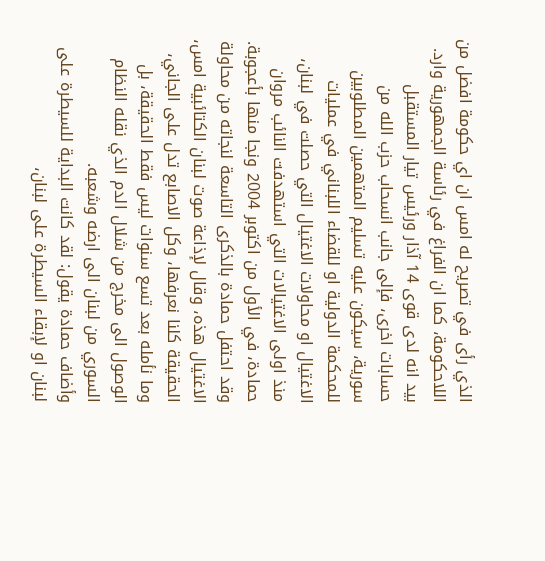الذي رأى في تصريح له امس ان اي حكومة افضل من اللاحكومة، كما ان الفراغ في رئاسة الجمهورية وارد.
بيد انه لدى قوى 14 آذار ورئيس تيار المستقبل حسابات اخرى، فإلى جانب انسحاب حزب الله من سورية، سيكون عليه تسليم المتهمين المطلوبين للمحكمة الدولية او للقضاء اللبناني في عمليات الاغتيال او محاولات الاغتيال التي حصلت في لبنان، منذ اولى الاغتيالات التي استهدفت النائب مروان حمادة، في الأول من اكتوبر 2004 ونجا منها بأعجوبة.
وقد احتفل حمادة بالذكرى التاسعة لنجاته من محاولة الاغتيال هذه، وقال لإذاعة صوت لبنان الكتائبية امس، الحقيقة كلنا نعرفها، وكل الاصابع تدل على الجاني، وما نأمله بعد تسع سنوات ليس فقط الحقيقة، بل الوصول الى مخرج من شلال الدم الذي نقله النظام السوري من لبنان الى ارضه وشعبه.
وأضاف حمادة يقول: لقد كانت البداية للسيطرة على لبنان او لإبقاء السيطرة على لبنان،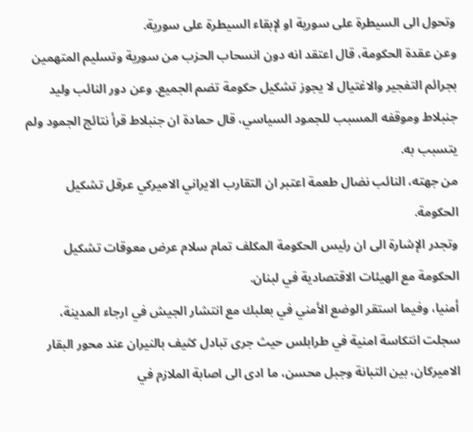وتحول الى السيطرة على سورية او لإبقاء السيطرة على سورية.
وعن عقدة الحكومة، قال اعتقد انه دون انسحاب الحزب من سورية وتسليم المتهمين بجرائم التفجير والاغتيال لا يجوز تشكيل حكومة تضم الجميع. وعن دور النائب وليد جنبلاط وموقفه المسبب للجمود السياسي، قال حمادة ان جنبلاط قرأ نتائج الجمود ولم يتسبب به.
من جهته، النائب نضال طعمة اعتبر ان التقارب الايراني الاميركي عرقل تشكيل الحكومة.
وتجدر الإشارة الى ان رئيس الحكومة المكلف تمام سلام عرض معوقات تشكيل الحكومة مع الهيئات الاقتصادية في لبنان.
أمنيا، وفيما استقر الوضع الأمني في بعلبك مع انتشار الجيش في ارجاء المدينة، سجلت انتكاسة امنية في طرابلس حيث جرى تبادل كثيف بالنيران عند محور البقار الاميركان، بين التبانة وجبل محسن، ما ادى الى اصابة الملازم في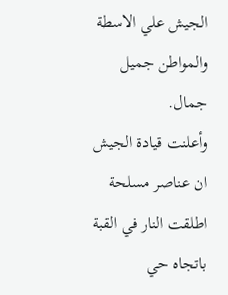الجيش علي الاسطة والمواطن جميل جمال.
وأعلنت قيادة الجيش ان عناصر مسلحة اطلقت النار في القبة باتجاه حي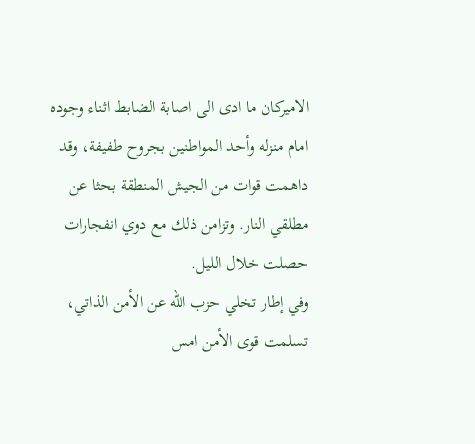الاميركان ما ادى الى اصابة الضابط اثناء وجوده امام منزله وأحد المواطنين بجروح طفيفة، وقد داهمت قوات من الجيش المنطقة بحثا عن مطلقي النار. وتزامن ذلك مع دوي انفجارات حصلت خلال الليل.
وفي إطار تخلي حزب الله عن الأمن الذاتي، تسلمت قوى الأمن امس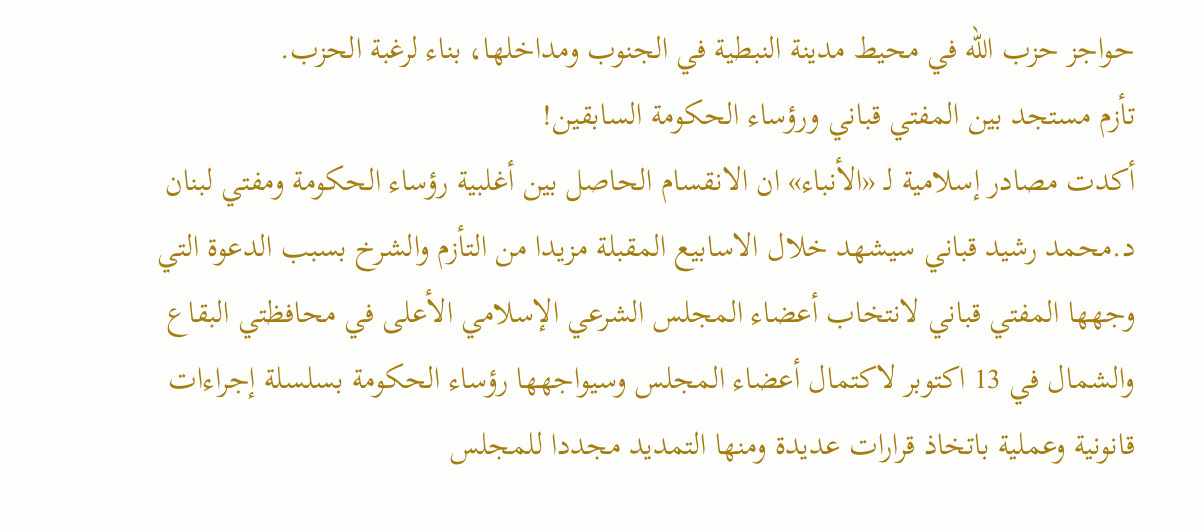حواجز حزب الله في محيط مدينة النبطية في الجنوب ومداخلها، بناء لرغبة الحزب.
تأزم مستجد بين المفتي قباني ورؤساء الحكومة السابقين!
أكدت مصادر إسلامية لـ «الأنباء» ان الانقسام الحاصل بين أغلبية رؤساء الحكومة ومفتي لبنان د.محمد رشيد قباني سيشهد خلال الاسابيع المقبلة مزيدا من التأزم والشرخ بسبب الدعوة التي وجهها المفتي قباني لانتخاب أعضاء المجلس الشرعي الإسلامي الأعلى في محافظتي البقاع والشمال في 13 اكتوبر لاكتمال أعضاء المجلس وسيواجهها رؤساء الحكومة بسلسلة إجراءات قانونية وعملية باتخاذ قرارات عديدة ومنها التمديد مجددا للمجلس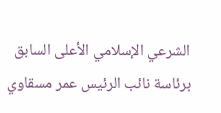الشرعي الإسلامي الأعلى السابق برئاسة نائب الرئيس عمر مسقاوي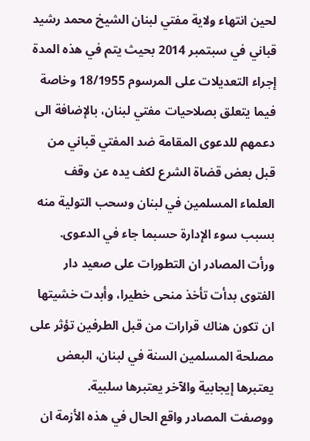لحين انتهاء ولاية مفتي لبنان الشيخ محمد رشيد قباني في سبتمبر 2014 بحيث يتم في هذه المدة إجراء التعديلات على المرسوم 18/1955 وخاصة فيما يتعلق بصلاحيات مفتي لبنان، بالإضافة الى دعمهم للدعوى المقامة ضد المفتي قباني من قبل بعض قضاة الشرع لكف يده عن وقف العلماء المسلمين في لبنان وسحب التولية منه بسبب سوء الإدارة حسبما جاء في الدعوى.
ورأت المصادر ان التطورات على صعيد دار الفتوى بدأت تأخذ منحى خطيرا، وأبدت خشيتها ان تكون هناك قرارات من قبل الطرفين تؤثر على مصلحة المسلمين السنة في لبنان، البعض يعتبرها إيجابية والآخر يعتبرها سلبية.
ووصفت المصادر واقع الحال في هذه الأزمة ان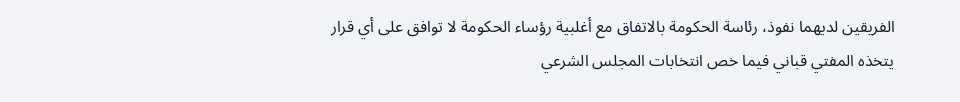الفريقين لديهما نفوذ، رئاسة الحكومة بالاتفاق مع أغلبية رؤساء الحكومة لا توافق على أي قرار يتخذه المفتي قباني فيما خص انتخابات المجلس الشرعي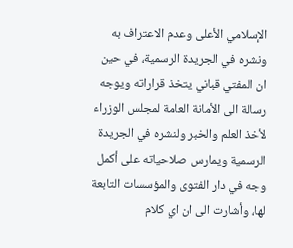الإسلامي الأعلى وعدم الاعتراف به ونشره في الجريدة الرسمية، في حين ان المفتي قباني يتخذ قراراته ويوجه رسالة الى الأمانة العامة لمجلس الوزراء لأخذ العلم والخبر ولنشره في الجريدة الرسمية ويمارس صلاحياته على أكمل وجه في دار الفتوى والمؤسسات التابعة لها، وأشارت الى ان اي كلام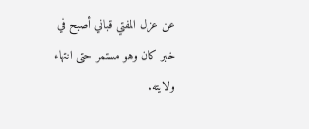عن عزل المفتي قباني أصبح في خبر كان وهو مستمر حتى انتهاء ولايته.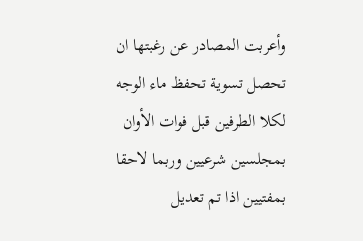وأعربت المصادر عن رغبتها ان تحصل تسوية تحفظ ماء الوجه لكلا الطرفين قبل فوات الأوان بمجلسين شرعيين وربما لاحقا بمفتيين اذا تم تعديل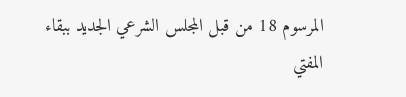المرسوم 18 من قبل المجلس الشرعي الجديد ببقاء المفتي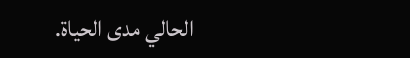الحالي مدى الحياة.